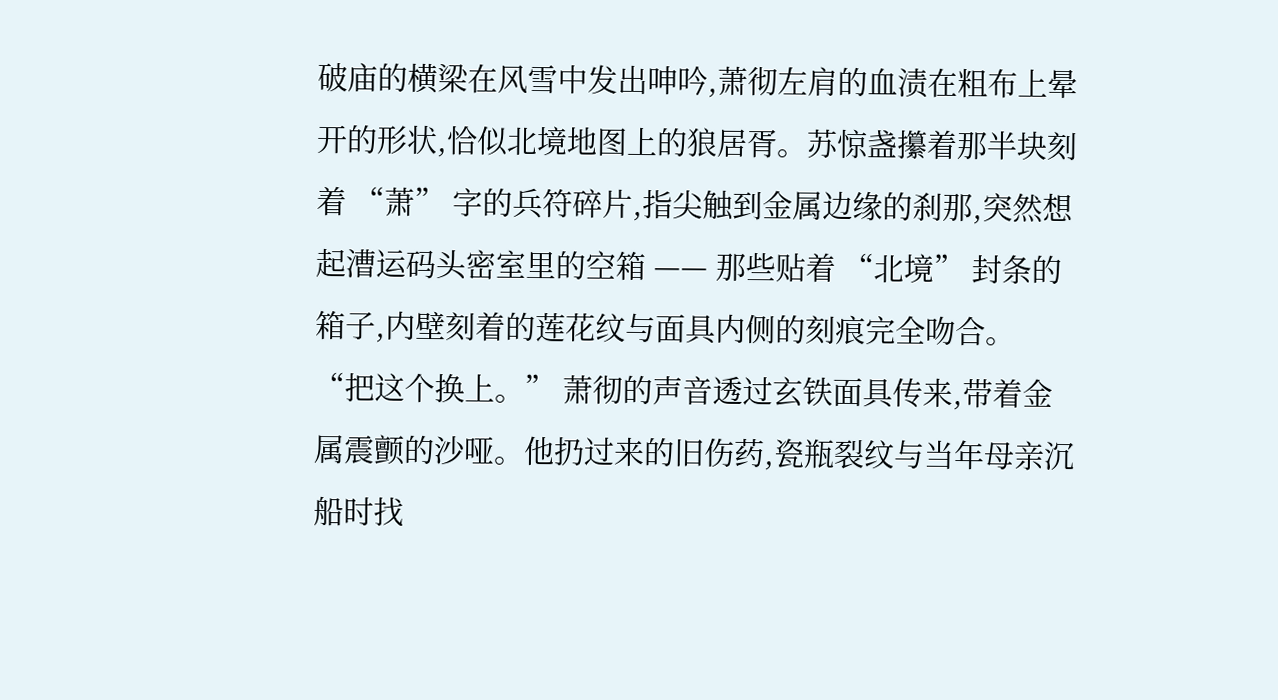破庙的横梁在风雪中发出呻吟,萧彻左肩的血渍在粗布上晕开的形状,恰似北境地图上的狼居胥。苏惊盏攥着那半块刻着 “萧” 字的兵符碎片,指尖触到金属边缘的刹那,突然想起漕运码头密室里的空箱 —— 那些贴着 “北境” 封条的箱子,内壁刻着的莲花纹与面具内侧的刻痕完全吻合。
“把这个换上。” 萧彻的声音透过玄铁面具传来,带着金属震颤的沙哑。他扔过来的旧伤药,瓷瓶裂纹与当年母亲沉船时找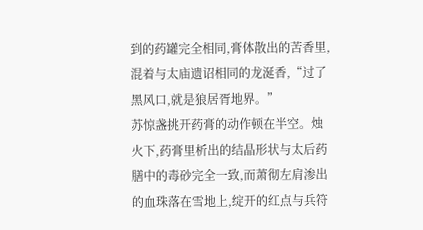到的药罐完全相同,膏体散出的苦香里,混着与太庙遗诏相同的龙涎香,“过了黑风口,就是狼居胥地界。”
苏惊盏挑开药膏的动作顿在半空。烛火下,药膏里析出的结晶形状与太后药膳中的毒砂完全一致,而萧彻左肩渗出的血珠落在雪地上,绽开的红点与兵符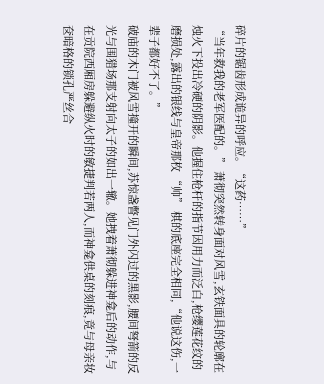碎片的锯齿形成诡异的呼应。“这药……”
“当年救我的老军医配的。” 萧彻突然转身面对风雪,玄铁面具的轮廓在烛火下投出冷硬的阴影。他握住枪杆的指节因用力而泛白,枪缨莲花纹的磨损处,露出的银线与皇帝那枚 “帅” 棋的底座完全相同,“他说这伤,一辈子都好不了。”
破庙的木门被风雪撞开的瞬间,苏惊盏瞥见门外闪过的黑影,腰间弩箭的反光与围猎场那支射向太子的如出一辙。她拽着萧彻躲进神龛后的动作,与在贡院西厢房躲避纵火时的敏捷判若两人,而神龛供桌的刻痕,竟与母亲妆奁暗格的锁孔严丝合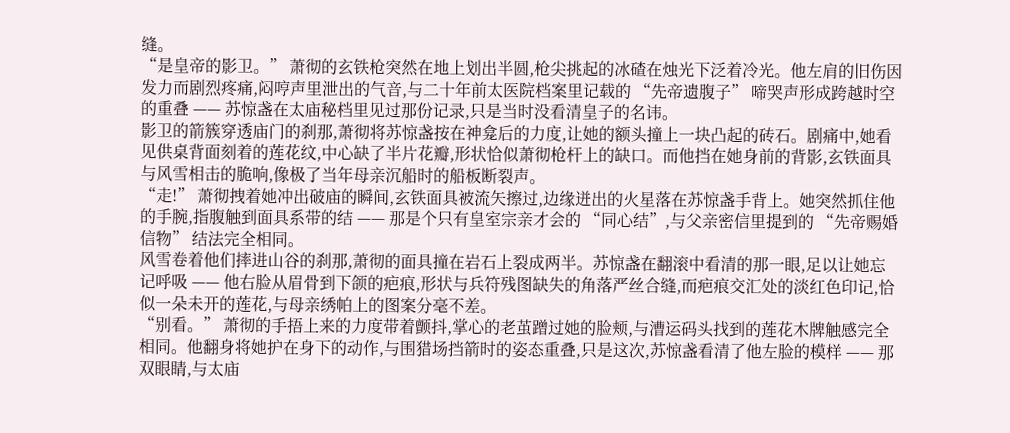缝。
“是皇帝的影卫。” 萧彻的玄铁枪突然在地上划出半圆,枪尖挑起的冰碴在烛光下泛着冷光。他左肩的旧伤因发力而剧烈疼痛,闷哼声里泄出的气音,与二十年前太医院档案里记载的 “先帝遗腹子” 啼哭声形成跨越时空的重叠 —— 苏惊盏在太庙秘档里见过那份记录,只是当时没看清皇子的名讳。
影卫的箭簇穿透庙门的刹那,萧彻将苏惊盏按在神龛后的力度,让她的额头撞上一块凸起的砖石。剧痛中,她看见供桌背面刻着的莲花纹,中心缺了半片花瓣,形状恰似萧彻枪杆上的缺口。而他挡在她身前的背影,玄铁面具与风雪相击的脆响,像极了当年母亲沉船时的船板断裂声。
“走!” 萧彻拽着她冲出破庙的瞬间,玄铁面具被流矢擦过,边缘迸出的火星落在苏惊盏手背上。她突然抓住他的手腕,指腹触到面具系带的结 —— 那是个只有皇室宗亲才会的 “同心结”,与父亲密信里提到的 “先帝赐婚信物” 结法完全相同。
风雪卷着他们摔进山谷的刹那,萧彻的面具撞在岩石上裂成两半。苏惊盏在翻滚中看清的那一眼,足以让她忘记呼吸 —— 他右脸从眉骨到下颌的疤痕,形状与兵符残图缺失的角落严丝合缝,而疤痕交汇处的淡红色印记,恰似一朵未开的莲花,与母亲绣帕上的图案分毫不差。
“别看。” 萧彻的手捂上来的力度带着颤抖,掌心的老茧蹭过她的脸颊,与漕运码头找到的莲花木牌触感完全相同。他翻身将她护在身下的动作,与围猎场挡箭时的姿态重叠,只是这次,苏惊盏看清了他左脸的模样 —— 那双眼睛,与太庙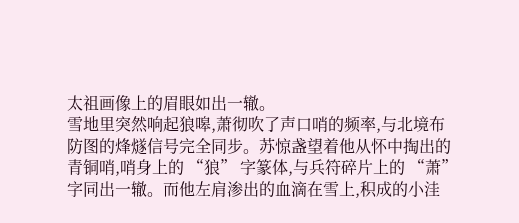太祖画像上的眉眼如出一辙。
雪地里突然响起狼嗥,萧彻吹了声口哨的频率,与北境布防图的烽燧信号完全同步。苏惊盏望着他从怀中掏出的青铜哨,哨身上的 “狼” 字篆体,与兵符碎片上的 “萧” 字同出一辙。而他左肩渗出的血滴在雪上,积成的小洼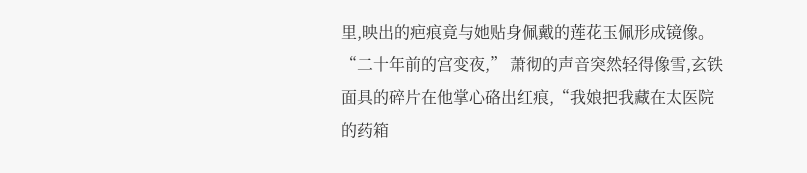里,映出的疤痕竟与她贴身佩戴的莲花玉佩形成镜像。
“二十年前的宫变夜,” 萧彻的声音突然轻得像雪,玄铁面具的碎片在他掌心硌出红痕,“我娘把我藏在太医院的药箱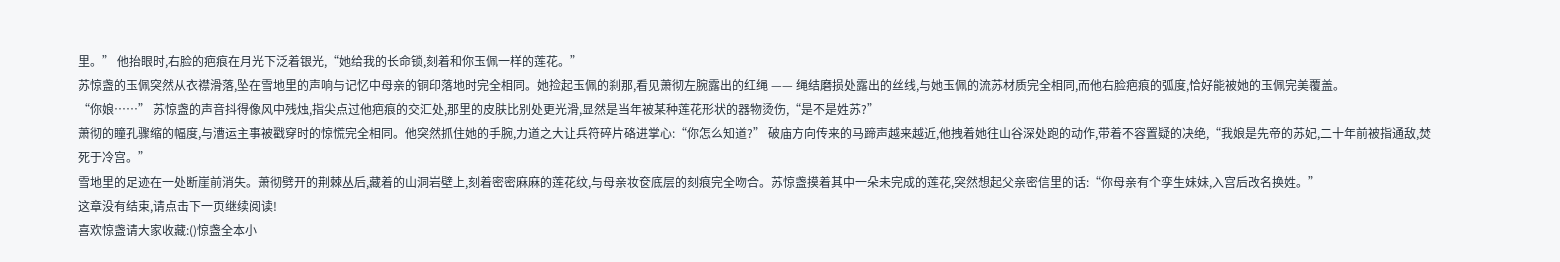里。” 他抬眼时,右脸的疤痕在月光下泛着银光,“她给我的长命锁,刻着和你玉佩一样的莲花。”
苏惊盏的玉佩突然从衣襟滑落,坠在雪地里的声响与记忆中母亲的铜印落地时完全相同。她捡起玉佩的刹那,看见萧彻左腕露出的红绳 —— 绳结磨损处露出的丝线,与她玉佩的流苏材质完全相同,而他右脸疤痕的弧度,恰好能被她的玉佩完美覆盖。
“你娘……” 苏惊盏的声音抖得像风中残烛,指尖点过他疤痕的交汇处,那里的皮肤比别处更光滑,显然是当年被某种莲花形状的器物烫伤,“是不是姓苏?”
萧彻的瞳孔骤缩的幅度,与漕运主事被戳穿时的惊慌完全相同。他突然抓住她的手腕,力道之大让兵符碎片硌进掌心:“你怎么知道?” 破庙方向传来的马蹄声越来越近,他拽着她往山谷深处跑的动作,带着不容置疑的决绝,“我娘是先帝的苏妃,二十年前被指通敌,焚死于冷宫。”
雪地里的足迹在一处断崖前消失。萧彻劈开的荆棘丛后,藏着的山洞岩壁上,刻着密密麻麻的莲花纹,与母亲妆奁底层的刻痕完全吻合。苏惊盏摸着其中一朵未完成的莲花,突然想起父亲密信里的话:“你母亲有个孪生妹妹,入宫后改名换姓。”
这章没有结束,请点击下一页继续阅读!
喜欢惊盏请大家收藏:()惊盏全本小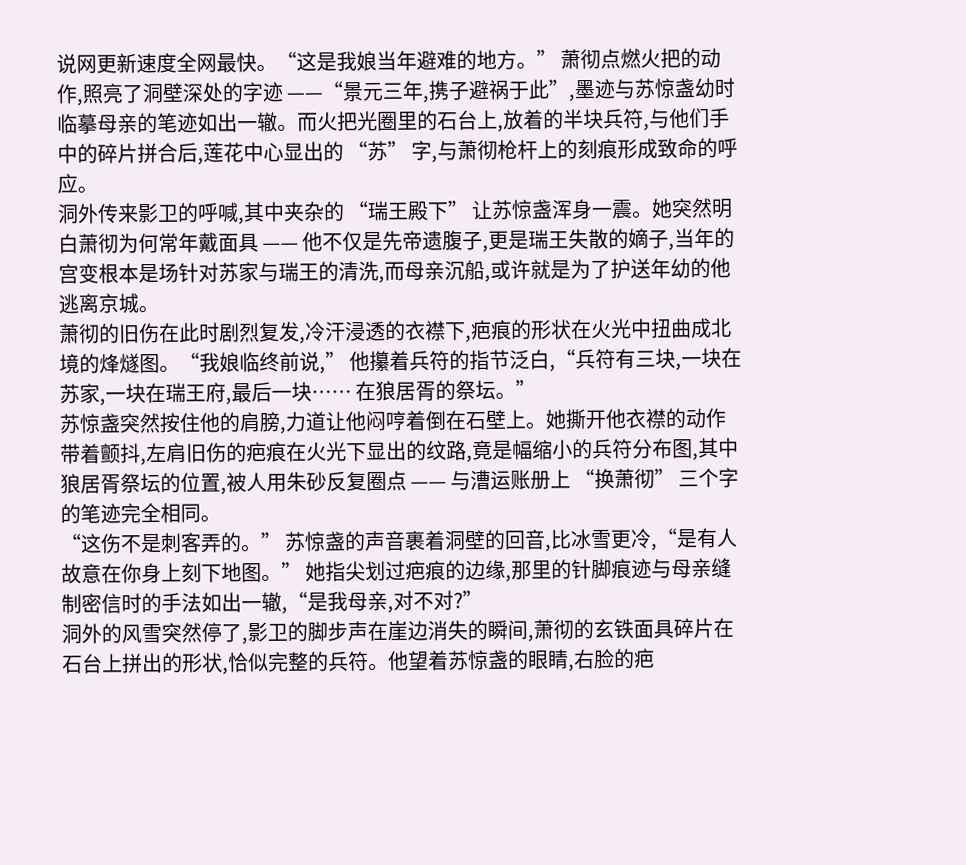说网更新速度全网最快。“这是我娘当年避难的地方。” 萧彻点燃火把的动作,照亮了洞壁深处的字迹 ——“景元三年,携子避祸于此”,墨迹与苏惊盏幼时临摹母亲的笔迹如出一辙。而火把光圈里的石台上,放着的半块兵符,与他们手中的碎片拼合后,莲花中心显出的 “苏” 字,与萧彻枪杆上的刻痕形成致命的呼应。
洞外传来影卫的呼喊,其中夹杂的 “瑞王殿下” 让苏惊盏浑身一震。她突然明白萧彻为何常年戴面具 —— 他不仅是先帝遗腹子,更是瑞王失散的嫡子,当年的宫变根本是场针对苏家与瑞王的清洗,而母亲沉船,或许就是为了护送年幼的他逃离京城。
萧彻的旧伤在此时剧烈复发,冷汗浸透的衣襟下,疤痕的形状在火光中扭曲成北境的烽燧图。“我娘临终前说,” 他攥着兵符的指节泛白,“兵符有三块,一块在苏家,一块在瑞王府,最后一块…… 在狼居胥的祭坛。”
苏惊盏突然按住他的肩膀,力道让他闷哼着倒在石壁上。她撕开他衣襟的动作带着颤抖,左肩旧伤的疤痕在火光下显出的纹路,竟是幅缩小的兵符分布图,其中狼居胥祭坛的位置,被人用朱砂反复圈点 —— 与漕运账册上 “换萧彻” 三个字的笔迹完全相同。
“这伤不是刺客弄的。” 苏惊盏的声音裹着洞壁的回音,比冰雪更冷,“是有人故意在你身上刻下地图。” 她指尖划过疤痕的边缘,那里的针脚痕迹与母亲缝制密信时的手法如出一辙,“是我母亲,对不对?”
洞外的风雪突然停了,影卫的脚步声在崖边消失的瞬间,萧彻的玄铁面具碎片在石台上拼出的形状,恰似完整的兵符。他望着苏惊盏的眼睛,右脸的疤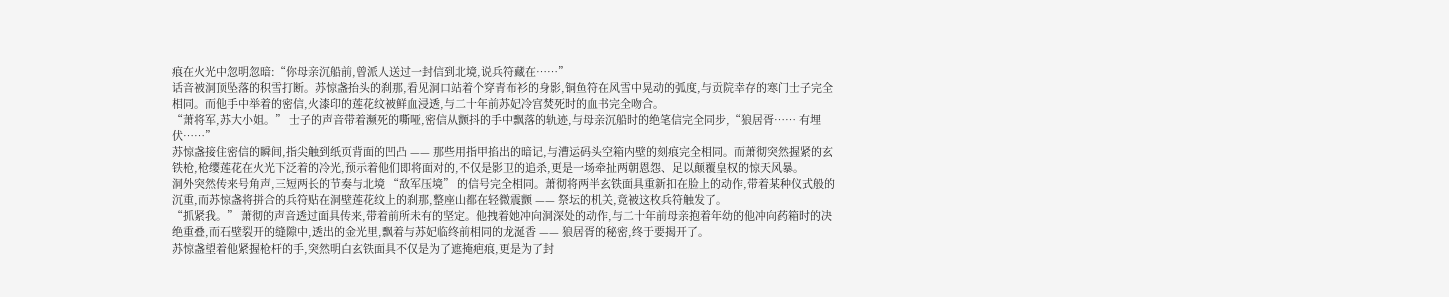痕在火光中忽明忽暗:“你母亲沉船前,曾派人送过一封信到北境,说兵符藏在……”
话音被洞顶坠落的积雪打断。苏惊盏抬头的刹那,看见洞口站着个穿青布衫的身影,铜鱼符在风雪中晃动的弧度,与贡院幸存的寒门士子完全相同。而他手中举着的密信,火漆印的莲花纹被鲜血浸透,与二十年前苏妃冷宫焚死时的血书完全吻合。
“萧将军,苏大小姐。” 士子的声音带着濒死的嘶哑,密信从颤抖的手中飘落的轨迹,与母亲沉船时的绝笔信完全同步,“狼居胥…… 有埋伏……”
苏惊盏接住密信的瞬间,指尖触到纸页背面的凹凸 —— 那些用指甲掐出的暗记,与漕运码头空箱内壁的刻痕完全相同。而萧彻突然握紧的玄铁枪,枪缨莲花在火光下泛着的冷光,预示着他们即将面对的,不仅是影卫的追杀,更是一场牵扯两朝恩怨、足以颠覆皇权的惊天风暴。
洞外突然传来号角声,三短两长的节奏与北境 “敌军压境” 的信号完全相同。萧彻将两半玄铁面具重新扣在脸上的动作,带着某种仪式般的沉重,而苏惊盏将拼合的兵符贴在洞壁莲花纹上的刹那,整座山都在轻微震颤 —— 祭坛的机关,竟被这枚兵符触发了。
“抓紧我。” 萧彻的声音透过面具传来,带着前所未有的坚定。他拽着她冲向洞深处的动作,与二十年前母亲抱着年幼的他冲向药箱时的决绝重叠,而石壁裂开的缝隙中,透出的金光里,飘着与苏妃临终前相同的龙涎香 —— 狼居胥的秘密,终于要揭开了。
苏惊盏望着他紧握枪杆的手,突然明白玄铁面具不仅是为了遮掩疤痕,更是为了封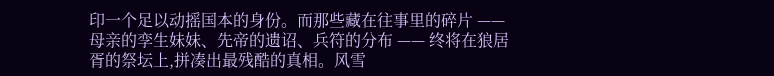印一个足以动摇国本的身份。而那些藏在往事里的碎片 —— 母亲的孪生妹妹、先帝的遗诏、兵符的分布 —— 终将在狼居胥的祭坛上,拼凑出最残酷的真相。风雪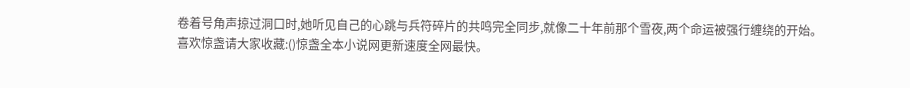卷着号角声掠过洞口时,她听见自己的心跳与兵符碎片的共鸣完全同步,就像二十年前那个雪夜,两个命运被强行缠绕的开始。
喜欢惊盏请大家收藏:()惊盏全本小说网更新速度全网最快。